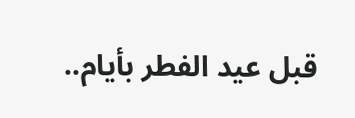قبل عيد الفطر بأيام..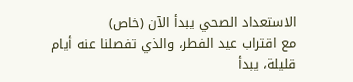الاستعداد الصحي يبدأ الآن (خاص)
مع اقتراب عيد الفطر، والذي تفصلنا عنه أيام قليلة، يبدأ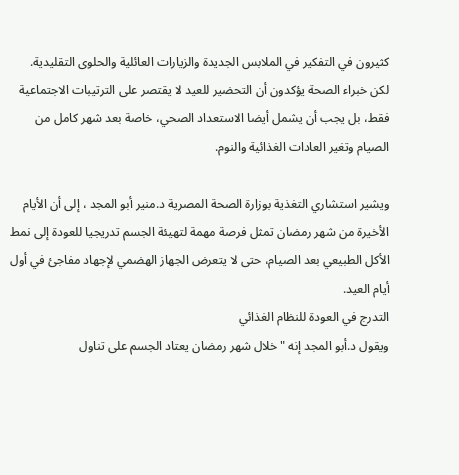كثيرون في التفكير في الملابس الجديدة والزيارات العائلية والحلوى التقليدية.
لكن خبراء الصحة يؤكدون أن التحضير للعيد لا يقتصر على الترتيبات الاجتماعية فقط، بل يجب أن يشمل أيضا الاستعداد الصحي، خاصة بعد شهر كامل من الصيام وتغير العادات الغذائية والنوم.

ويشير استشاري التغذية بوزارة الصحة المصرية د.منير أبو المجد ، إلى أن الأيام الأخيرة من شهر رمضان تمثل فرصة مهمة لتهيئة الجسم تدريجيا للعودة إلى نمط الأكل الطبيعي بعد الصيام، حتى لا يتعرض الجهاز الهضمي لإجهاد مفاجئ في أول أيام العيد.
التدرج في العودة للنظام الغذائي
ويقول د.أبو المجد إنه " خلال شهر رمضان يعتاد الجسم على تناول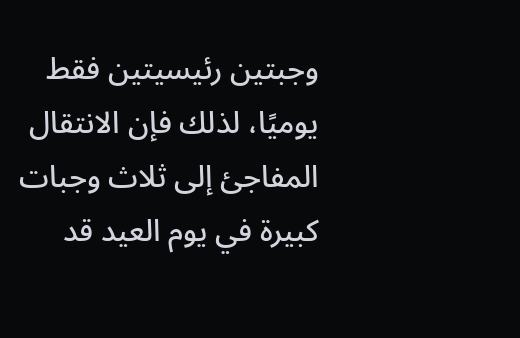وجبتين رئيسيتين فقط يوميًا، لذلك فإن الانتقال المفاجئ إلى ثلاث وجبات كبيرة في يوم العيد قد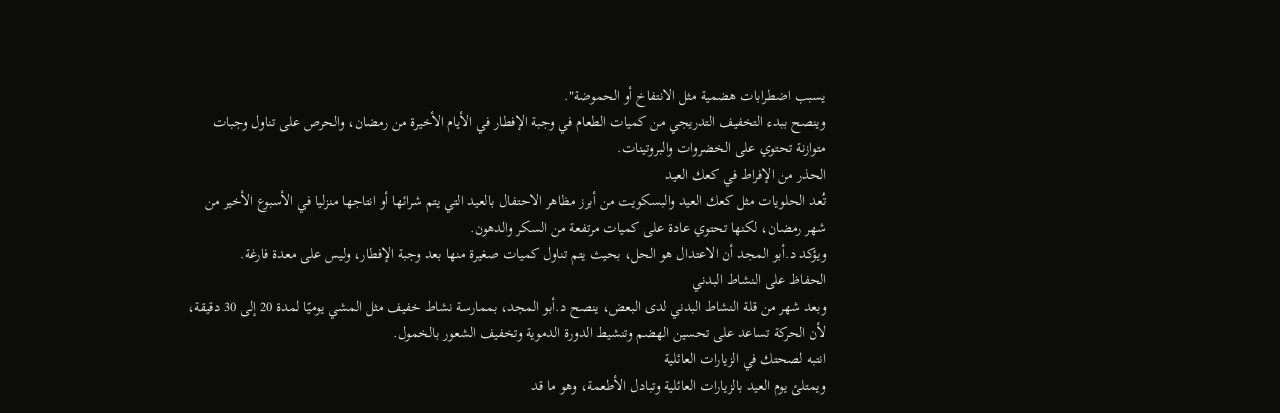يسبب اضطرابات هضمية مثل الانتفاخ أو الحموضة".
وينصح ببدء التخفيف التدريجي من كميات الطعام في وجبة الإفطار في الأيام الأخيرة من رمضان، والحرص على تناول وجبات متوازنة تحتوي على الخضروات والبروتينات.
الحذر من الإفراط في كعك العيد
تُعد الحلويات مثل كعك العيد والبسكويت من أبرز مظاهر الاحتفال بالعيد التي يتم شرائها أو انتاجها منزليا في الأسبوع الأخير من شهر رمضان، لكنها تحتوي عادة على كميات مرتفعة من السكر والدهون.
ويؤكد د.أبو المجد أن الاعتدال هو الحل، بحيث يتم تناول كميات صغيرة منها بعد وجبة الإفطار، وليس على معدة فارغة.
الحفاظ على النشاط البدني
وبعد شهر من قلة النشاط البدني لدى البعض، ينصح د.أبو المجد، بممارسة نشاط خفيف مثل المشي يوميًا لمدة 20 إلى 30 دقيقة، لأن الحركة تساعد على تحسين الهضم وتنشيط الدورة الدموية وتخفيف الشعور بالخمول.
انتبه لصحتك في الزيارات العائلية
ويمتلئ يوم العيد بالزيارات العائلية وتبادل الأطعمة، وهو ما قد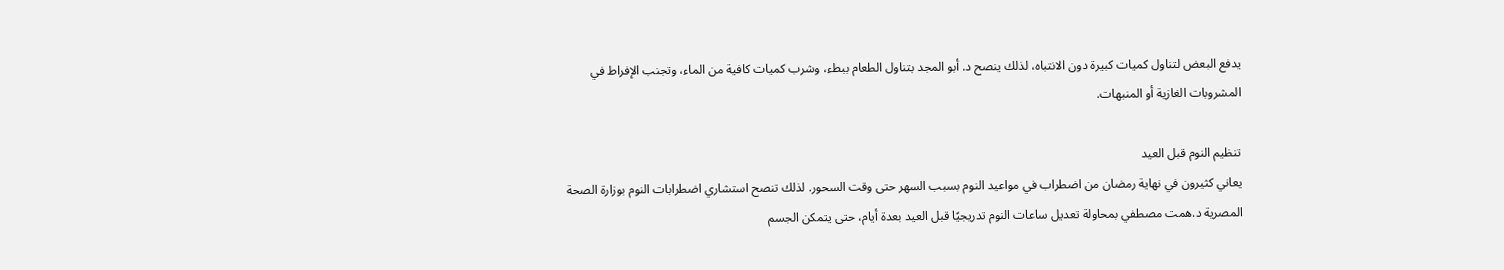يدفع البعض لتناول كميات كبيرة دون الانتباه، لذلك ينصح د. أبو المجد بتناول الطعام ببطء، وشرب كميات كافية من الماء، وتجنب الإفراط في المشروبات الغازية أو المنبهات.

تنظيم النوم قبل العيد
يعاني كثيرون في نهاية رمضان من اضطراب في مواعيد النوم بسبب السهر حتى وقت السحور. لذلك تنصح استشاري اضطرابات النوم بوزارة الصحة المصرية د.همت مصطفي بمحاولة تعديل ساعات النوم تدريجيًا قبل العيد بعدة أيام، حتى يتمكن الجسم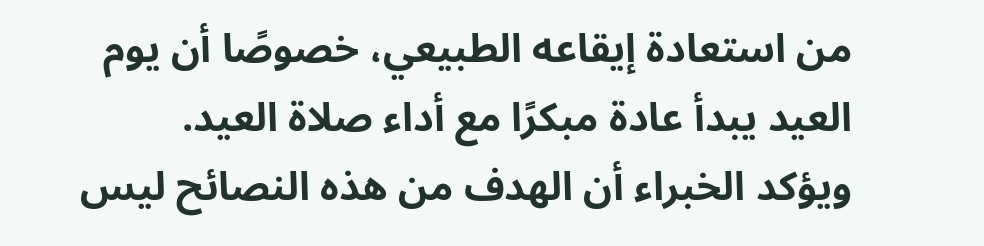من استعادة إيقاعه الطبيعي، خصوصًا أن يوم العيد يبدأ عادة مبكرًا مع أداء صلاة العيد.
ويؤكد الخبراء أن الهدف من هذه النصائح ليس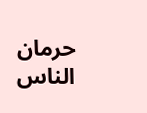حرمان الناس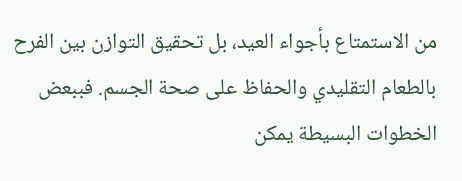من الاستمتاع بأجواء العيد، بل تحقيق التوازن بين الفرح بالطعام التقليدي والحفاظ على صحة الجسم. فببعض الخطوات البسيطة يمكن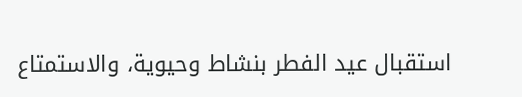استقبال عيد الفطر بنشاط وحيوية، والاستمتاع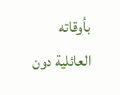بأوقاته العائلية دون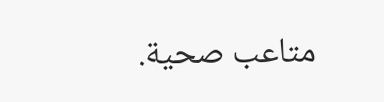متاعب صحية.